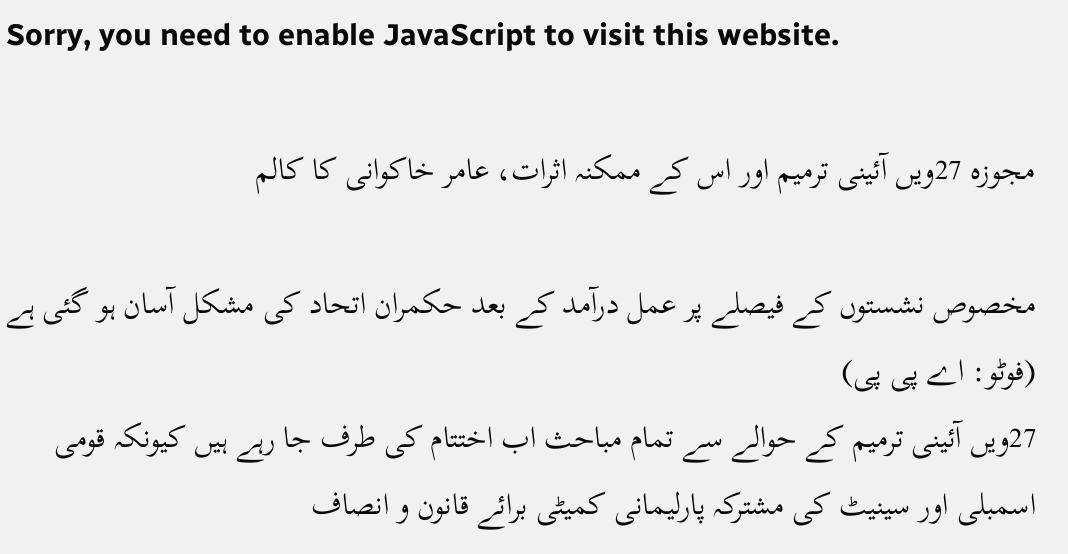Sorry, you need to enable JavaScript to visit this website.

مجوزہ 27ویں آئینی ترمیم اور اس کے ممکنہ اثرات، عامر خاکوانی کا کالم

مخصوص نشستوں کے فیصلے پر عمل درآمد کے بعد حکمران اتحاد کی مشکل آسان ہو گئی ہے (فوٹو: اے پی پی)
27ویں آئینی ترمیم کے حوالے سے تمام مباحث اب اختتام کی طرف جا رہے ہیں کیونکہ قومی اسمبلی اور سینیٹ کی مشترکہ پارلیمانی کمیٹی برائے قانون و انصاف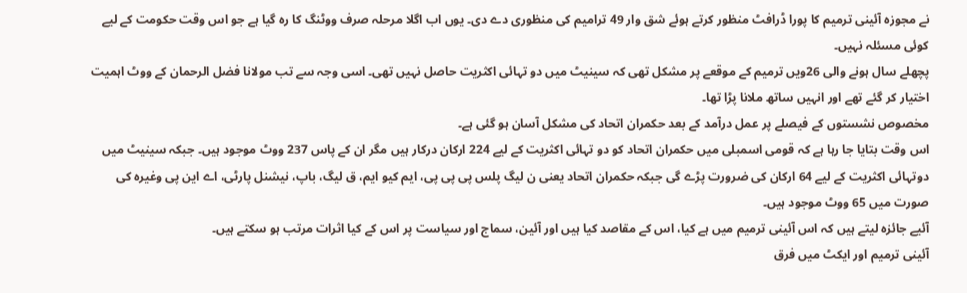نے مجوزہ آئینی ترمیم کا پورا ڈرافٹ منظور کرتے ہوئے شق وار 49 ترامیم کی منظوری دے دی۔ یوں اب اگلا مرحلہ صرف ووٹنگ کا رہ گیا ہے جو اس وقت حکومت کے لیے کوئی مسئلہ نہیں۔
پچھلے سال ہونے والی 26ویں ترمیم کے موقعے پر مشکل تھی کہ سینیٹ میں دو تہائی اکثریت حاصل نہیں تھی۔ اسی وجہ سے تب مولانا فضل الرحمان کے ووٹ اہمیت اختیار کر گئے تھے اور انہیں ساتھ ملانا پڑا تھا۔
مخصوص نشستوں کے فیصلے پر عمل درآمد کے بعد حکمران اتحاد کی مشکل آسان ہو گئی ہے۔
اس وقت بتایا جا رہا ہے کہ قومی اسمبلی میں حکمران اتحاد کو دو تہائی اکثریت کے لیے 224 ارکان درکار ہیں مگر ان کے پاس 237 ووٹ موجود ہیں۔ جبکہ سینیٹ میں دوتہائی اکثریت کے لیے 64 ارکان کی ضرورت پڑے گی جبکہ حکمران اتحاد یعنی ن لیگ پلس پی پی پی، ایم کیو ایم، ق لیگ، باپ، نیشنل پارٹی، اے این پی وغیرہ کی صورت میں 65 ووٹ موجود ہیں۔
آئیے جائزہ لیتے ہیں کہ اس آئینی ترمیم میں ہے کیا، اس کے مقاصد کیا ہیں اور آئین، سماج اور سیاست پر اس کے کیا اثرات مرتب ہو سکتے ہیں۔
آئینی ترمیم اور ایکٹ میں فرق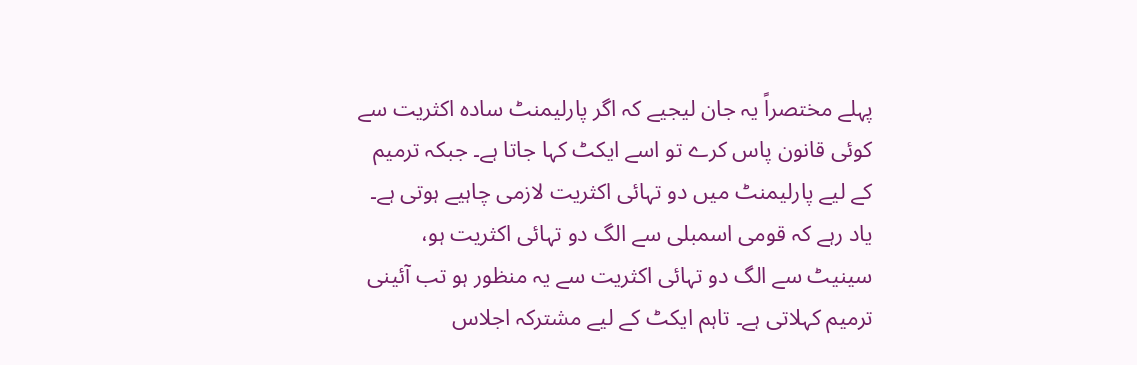پہلے مختصراً یہ جان لیجیے کہ اگر پارلیمنٹ سادہ اکثریت سے کوئی قانون پاس کرے تو اسے ایکٹ کہا جاتا ہے۔ جبکہ ترمیم کے لیے پارلیمنٹ میں دو تہائی اکثریت لازمی چاہیے ہوتی ہے۔ یاد رہے کہ قومی اسمبلی سے الگ دو تہائی اکثریت ہو، سینیٹ سے الگ دو تہائی اکثریت سے یہ منظور ہو تب آئینی ترمیم کہلاتی ہے۔ تاہم ایکٹ کے لیے مشترکہ اجلاس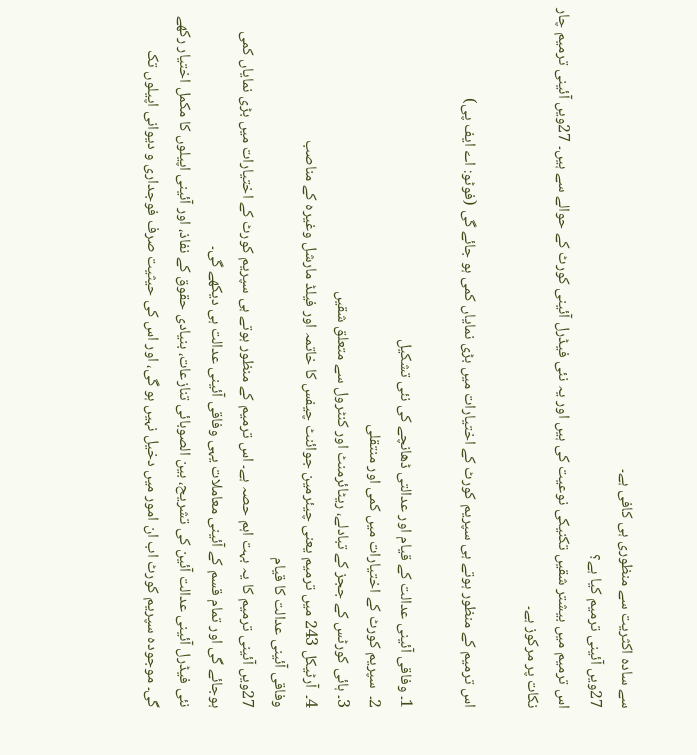سے سادہ اکثریت سے منظوری ہی کافی ہے۔
27ویں آئینی ترمیم کیا ہے؟
اس ترمیم میں بیشتر شقیں تکنیکی نوعیت کی ہیں اور یہ نئی فیڈرل آئینی کورٹ کے حوالے سے ہیں۔ 27ویں آئینی ترمیم چار نکات پر مرکوز ہے۔

اس ترمیم کے منظور ہوتے ہی سپریم کورٹ کے اختیارات میں بڑی نمایاں کمی ہو جائے گی (فوٹو: اے ایف پی)

1۔ وفاقی آئینی عدالت کے قیام اور عدالتی ڈھانچے کی نئی تشکیل
2۔  سپریم کورٹ کے اختیارات میں کمی اور منتقلی
3۔ ہائی کورٹس کے ججز کے تبادلے، ریٹائرمنٹ اور کنٹرول سے متعلق شقیں
4۔  آرٹیکل 243 میں ترمیم یعنی چیئرمین جوائنٹ چیفس کا خاتمہ اور فیلڈ مارشل وغیرہ کے مناصب
وفاقی آئینی عدالت کا قیام
27ویں آئینی ترمیم کا یہ بہت اہم حصہ ہے۔ اس ترمیم کے منظور ہوتے ہی سپریم کورٹ کے اختیارات میں بڑی نمایاں کمی ہوجائے گی اور تمام قسم کے آئینی معاملات یہی وفاقی آئینی عدالت ہی دیکھے گی۔
نئی فیڈرل آئینی عدالت آئین کی تشریح، بین الصوبائی تنازعات، بنیادی حقوق کے نفاذ، اور آئینی اپیلوں کا مکمل اختیار رکھے گی۔ موجودہ سپریم کورٹ اب ان امور میں دخیل نہیں ہو گی، اور اس کی حیثیت صرف فوجداری و دیوانی اپیلوں تک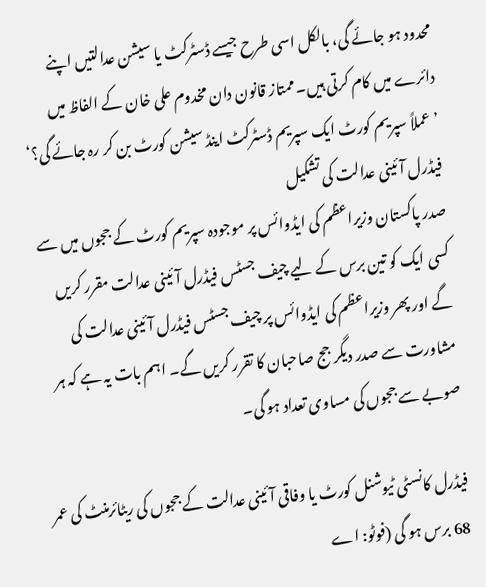محدود ہو جائے گی، بالکل اسی طرح جیسے ڈسٹرکٹ یا سیشن عدالتیں اپنے دائرے میں کام کرتی ہیں۔ ممتاز قانون دان مخدوم علی خان کے الفاظ میں ’عملاً سپریم کورٹ ایک سپریم ڈسٹرکٹ اینڈ سیشن کورٹ بن کر رہ جائے گی؟‘
فیڈرل آئینی عدالت کی تشکیل
صدر پاکستان وزیراعظم کی ایڈوائس پر موجودہ سپریم کورٹ کے ججوں میں سے کسی ایک کو تین برس کے لیے چیف جسٹس فیڈرل آئینی عدالت مقرر کریں گے اور پھر وزیراعظم کی ایڈوائس پر چیف جسٹس فیڈرل آئینی عدالت کی مشاورت سے صدر دیگر جج صاحبان کا تقرر کریں گے۔ اہم بات یہ ہے کہ ہر صوبے سے ججوں کی مساوی تعداد ہو گی۔

فیڈرل کانسٹی ٹیوشنل کورٹ یا وفاقی آئینی عدالت کے ججوں کی ریٹائرمنٹ کی عمر 68 برس ہو گی (فوٹو: اے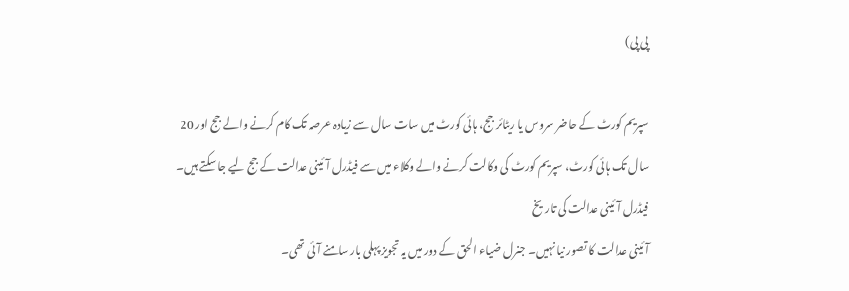پی پی)

سپریم کورٹ کے حاضر سروس یا ریٹائر جج، ہائی کورٹ میں سات سال سے زیادہ عرصہ تک کام کرنے والے جج اور 20 سال تک ہائی کورٹ، سپریم کورٹ کی وکالت کرنے والے وکلاء میں سے فیڈرل آئینی عدالت کے جج لیے جا سکتے ہیں۔
فیڈرل آئینی عدالت کی تاریخ
آئینی عدالت کا تصور نیا نہیں۔ جنرل ضیاء الحق کے دور میں یہ تجویز پہلی بار سامنے آئی تھی۔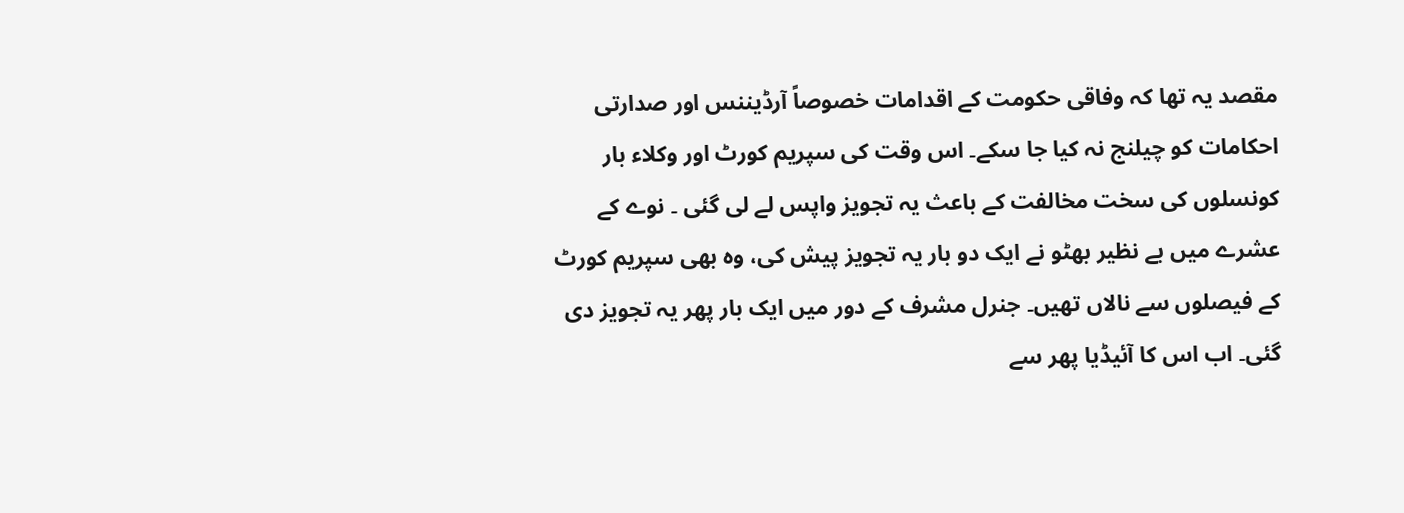مقصد یہ تھا کہ وفاقی حکومت کے اقدامات خصوصاً آرڈیننس اور صدارتی احکامات کو چیلنج نہ کیا جا سکے۔ اس وقت کی سپریم کورٹ اور وکلاء بار کونسلوں کی سخت مخالفت کے باعث یہ تجویز واپس لے لی گئی ۔ نوے کے عشرے میں بے نظیر بھٹو نے ایک دو بار یہ تجویز پیش کی، وہ بھی سپریم کورٹ کے فیصلوں سے نالاں تھیں۔ جنرل مشرف کے دور میں ایک بار پھر یہ تجویز دی گئی۔ اب اس کا آئیڈیا پھر سے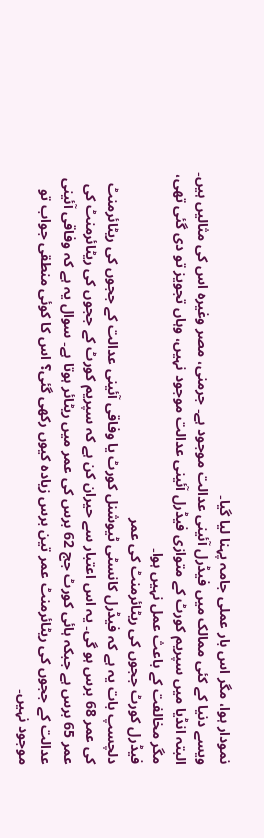نمودار ہوا، مگر اس بار عملی جامہ پہنا لیا گیا۔
ویسے دنیا کے کئی ممالک میں فیڈرل آئینی عدالت موجود ہے۔ جرمنی، مصر وغیرہ اس کی مثالیں ہیں۔ البتہ انڈیا میں سپریم کورٹ کے متوازی فیڈرل آئینی عدالت موجود نہیں، وہاں تجویز تو دی گئی تھی، مگر مخالفت کے باعث عمل نہیں ہوا۔
فیڈرل کورٹ ججوں کی ریٹائرمنٹ کی عمر
دلچسپ بات یہ ہے کہ فیڈرل کانسٹی ٹیوشنل کورٹ یا وفاقی آئینی عدالت کے ججوں کی ریٹائرمنٹ کی عمر 68 برس ہو گی۔ یہ اس اعتبار سے حیران کن ہے کہ سپریم کورٹ کے ججوں کی ریٹائرمنٹ کی عمر 65 برس ہے جبکہ ہائی کورٹ جج 62 برس کی عمر میں ریٹائر ہوتا ہے۔ سوال یہ ہے کہ وفاقی آئینی عدالت کے ججوں کی ریٹائرمنٹ عمر تین برس زیادہ کیوں رکھی گئی؟ اس کا کوئی منطقی جواب تو موجود نہیں۔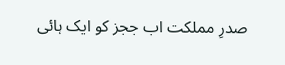صدرِ مملکت اب ججز کو ایک ہائی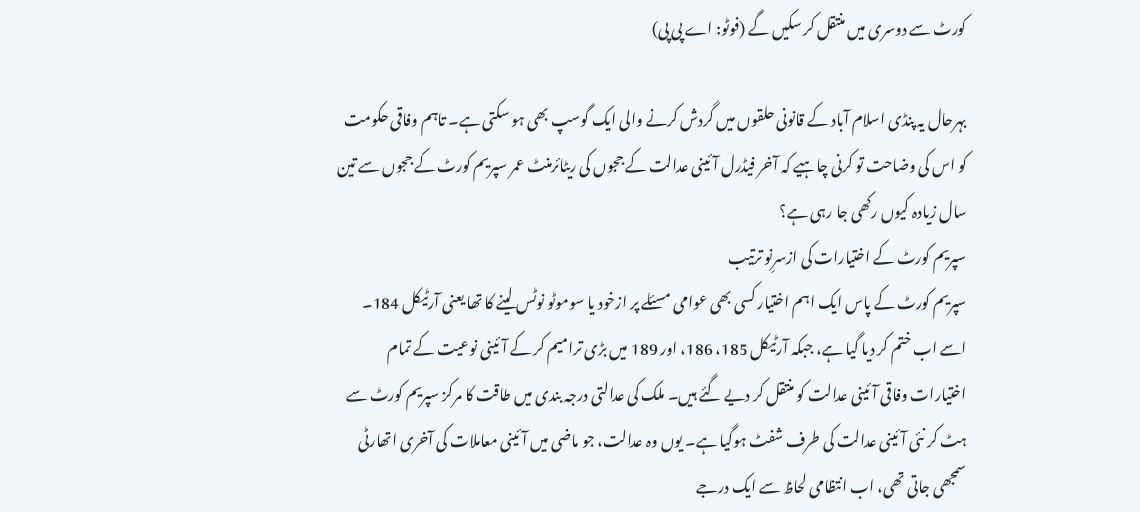کورٹ سے دوسری میں منتقل کر سکیں گے (فوٹو: اے پی پی)

بہرحال یہ پنڈی اسلام آباد کے قانونی حلقوں میں گردش کرنے والی ایک گوسپ بھی ہو سکتی ہے۔ تاہم وفاقی حکومت کو اس کی وضاحت تو کرنی چاہیے کہ آخر فیڈرل آئینی عدالت کے ججوں کی ریٹائرمنٹ عمر سپریم کورٹ کے ججوں سے تین سال زیادہ کیوں رکھی جا رہی ہے؟
سپریم کورٹ کے اختیارات کی ازسرِنو ترتیب
سپریم کورٹ کے پاس ایک اہم اختیار کسی بھی عوامی مسئلے پر ازخود یا سوموٹو نوٹس لینے کا تھا یعنی آرٹیکل 184۔ اسے اب ختم کر دیا گیا ہے، جبکہ آرٹیکل 185، 186، اور 189 میں بڑی ترامیم کر کے آئینی نوعیت کے تمام اختیارات وفاقی آئینی عدالت کو منتقل کر دیے گئے ہیں۔ ملک کی عدالتی درجہ بندی میں طاقت کا مرکز سپریم کورٹ سے ہٹ کر نئی آئینی عدالت کی طرف شفٹ ہوگیا ہے۔ یوں وہ عدالت، جو ماضی میں آئینی معاملات کی آخری اتھارٹی سمجھی جاتی تھی، اب انتظامی لحاظ سے ایک درجے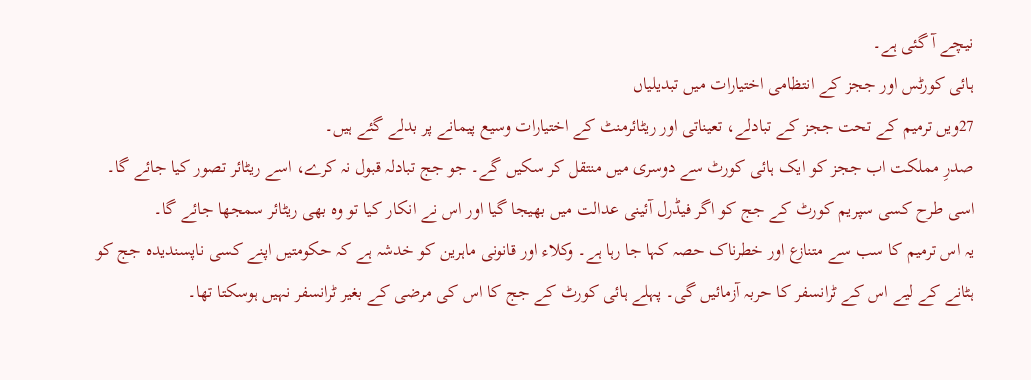نیچے آ گئی ہے۔
ہائی کورٹس اور ججز کے انتظامی اختیارات میں تبدیلیاں
27ویں ترمیم کے تحت ججز کے تبادلے، تعیناتی اور ریٹائرمنٹ کے اختیارات وسیع پیمانے پر بدلے گئے ہیں۔
صدرِ مملکت اب ججز کو ایک ہائی کورٹ سے دوسری میں منتقل کر سکیں گے۔ جو جج تبادلہ قبول نہ کرے، اسے ریٹائر تصور کیا جائے گا۔ اسی طرح کسی سپریم کورٹ کے جج کو اگر فیڈرل آئینی عدالت میں بھیجا گیا اور اس نے انکار کیا تو وہ بھی ریٹائر سمجھا جائے گا۔
یہ اس ترمیم کا سب سے متنازع اور خطرناک حصہ کہا جا رہا ہے۔ وکلاء اور قانونی ماہرین کو خدشہ ہے کہ حکومتیں اپنے کسی ناپسندیدہ جج کو ہٹانے کے لیے اس کے ٹرانسفر کا حربہ آزمائیں گی۔ پہلے ہائی کورٹ کے جج کا اس کی مرضی کے بغیر ٹرانسفر نہیں ہوسکتا تھا۔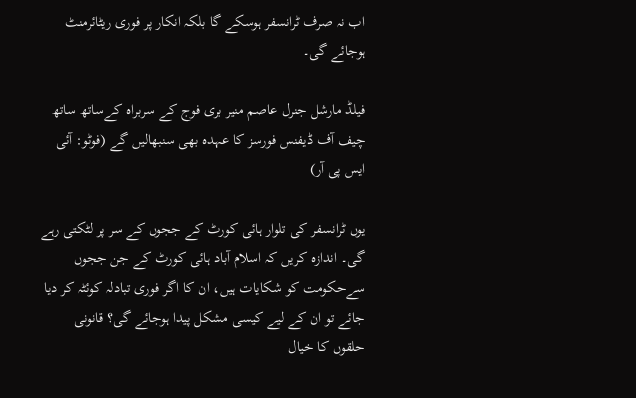اب نہ صرف ٹرانسفر ہوسکے گا بلکہ انکار پر فوری ریٹائرمنٹ ہوجائے گی۔

فیلڈ مارشل جنرل عاصم منیر بری فوج کے سربراہ کےساتھ ساتھ چیف آف ڈیفنس فورسز کا عہدہ بھی سنبھالیں گے (فوٹو: آئی ایس پی آر)

یوں ٹرانسفر کی تلوار ہائی کورٹ کے ججوں کے سر پر لٹکتی رہے گی۔ اندازہ کریں کہ اسلام آباد ہائی کورٹ کے جن ججوں سےحکومت کو شکایات ہیں، ان کا اگر فوری تبادلہ کوئٹہ کر دیا جائے تو ان کے لیے کیسی مشکل پیدا ہوجائے گی؟ قانونی حلقوں کا خیال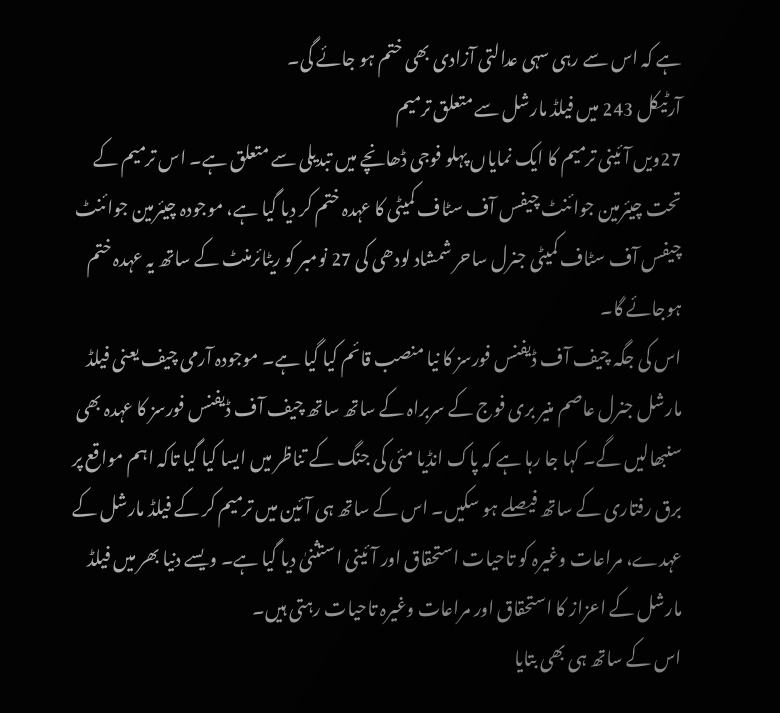ہے کہ اس سے رہی سہی عدالتی آزادی بھی ختم ہو جائے گی۔
آرٹیکل 243 میں فیلڈ مارشل سے متعلق ترمیم
27ویں آئینی ترمیم کا ایک نمایاں پہلو فوجی ڈھانچے میں تبدیلی سے متعلق ہے۔ اس ترمیم کے تحت چیئرمین جوائنٹ چیفس آف سٹاف کمیٹی کا عہدہ ختم کر دیا گیا ہے، موجودہ چیئرمین جوائنٹ چیفس آف سٹاف کمیٹی جنرل ساحر شمشاد لودھی کی 27 نومبر کو ریٹائرمنٹ کے ساتھ یہ عہدہ ختم ہوجائے گا۔
اس کی جگہ چیف آف ڈیفنس فورسز کا نیا منصب قائم کیا گیا ہے۔ موجودہ آرمی چیف یعنی فیلڈ مارشل جنرل عاصم منیر بری فوج کے سربراہ کے ساتھ ساتھ چیف آف ڈیفنس فورسز کا عہدہ بھی سنبھالیں گے۔ کہا جا رہا ہے کہ پاک انڈیا مئی کی جنگ کے تناظر میں ایسا کیا گیا تاکہ اہم مواقع پر برق رفتاری کے ساتھ فیصلے ہو سکیں۔ اس کے ساتھ ہی آئین میں ترمیم کر کے فیلڈ مارشل کے عہدے، مراعات وغیرہ کو تاحیات استحقاق اور آئینی استثنیٰ دیا گیا ہے۔ ویسے دنیا بھر میں فیلڈ مارشل کے اعزاز کا استحقاق اور مراعات وغیرہ تاحیات رہتی ہیں۔
اس کے ساتھ ہی بھی بتایا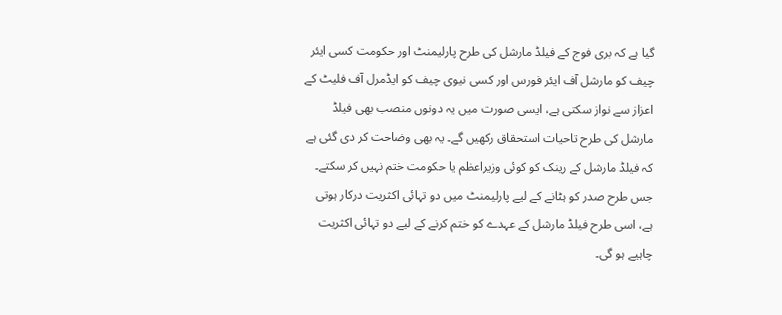گیا ہے کہ بری فوج کے فیلڈ مارشل کی طرح پارلیمنٹ اور حکومت کسی ایئر چیف کو مارشل آف ایئر فورس اور کسی نیوی چیف کو ایڈمرل آف فلیٹ کے اعزاز سے نواز سکتی ہے، ایسی صورت میں یہ دونوں منصب بھی فیلڈ مارشل کی طرح تاحیات استحقاق رکھیں گے۔ یہ بھی وضاحت کر دی گئی ہے کہ فیلڈ مارشل کے رینک کو کوئی وزیراعظم یا حکومت ختم نہیں کر سکتے۔ جس طرح صدر کو ہٹانے کے لیے پارلیمنٹ میں دو تہائی اکثریت درکار ہوتی ہے، اسی طرح فیلڈ مارشل کے عہدے کو ختم کرنے کے لیے دو تہائی اکثریت چاہیے ہو گی۔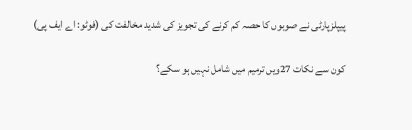پیپلزپارٹی نے صوبوں کا حصہ کم کرنے کی تجویز کی شدید مخالفت کی (فوٹو: اے ایف پی)

کون سے نکات 27ویں ترمیم میں شامل نہیں ہو سکے؟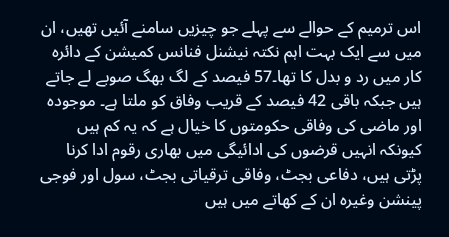اس ترمیم کے حوالے سے پہلے جو چیزیں سامنے آئیں تھیں، ان میں سے ایک بہت اہم نکتہ نیشنل فنانس کمیشن کے دائرہ کار میں رد و بدل کا تھا۔57 فیصد کے لگ بھگ صوبے لے جاتے ہیں جبکہ باقی 42 فیصد کے قریب وفاق کو ملتا ہے۔ موجودہ اور ماضی کی وفاقی حکومتوں کا خیال ہے کہ یہ کم ہیں کیونکہ انہیں قرضوں کی ادائیگی میں بھاری رقوم ادا کرنا پڑتی ہیں، دفاعی بجٹ، وفاقی ترقیاتی بجٹ، سول اور فوجی پینشن وغیرہ ان کے کھاتے میں ہیں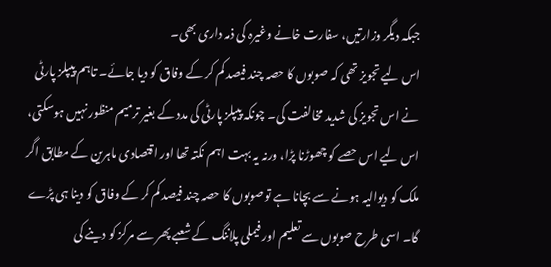جبکہ دیگر وزارتیں، سفارت خانے وغیرہ کی ذمہ داری بھی۔
اس لیے تجویز تھی کہ صوبوں کا حصہ چند فیصد کم کر کے وفاق کو دیا جائے۔ تاہم پیپلز پارٹی نے اس تجویز کی شدید مخالفت کی۔ چونکہ پیپلز پارٹی کی مدد کے بغیر ترمیم منظور نہیں ہوسکتی، اس لیے اس حصے کو چھوڑنا پڑا، ورنہ یہ بہت اہم نکتہ تھا اور اقتصادی ماہرین کے مطابق اگر ملک کو دیوالیہ ہونے سے بچانا ہے توصوبوں کا حصہ چند فیصد کم کر کے وفاق کو دینا ہی پڑے گا۔ اسی طرح صوبوں سے تعلیم اور فیملی پلاننگ کے شعبے پھر سے مرکز کو دینے کی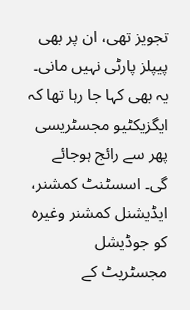تجویز تھی، ان پر بھی پیپلز پارٹی نہیں مانی۔
یہ بھی کہا جا رہا تھا کہ ایگزیکٹیو مجسٹریسی پھر سے رائج ہوجائے گی۔ اسسٹنٹ کمشنر، ایڈیشنل کمشنر وغیرہ کو جوڈیشل مجسٹریٹ کے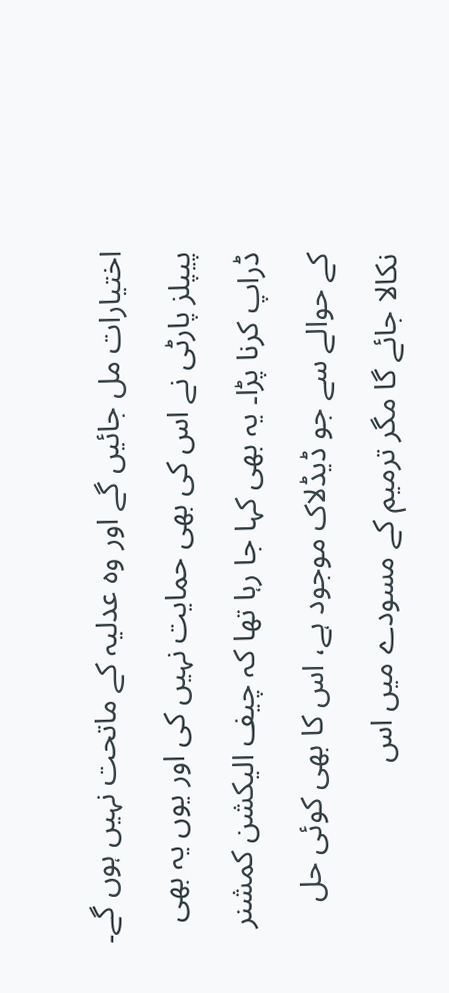اختیارات مل جائیں گے اور وہ عدلیہ کے ماتحت نہیں ہوں گے۔ پیپلز پارٹی نے اس کی بھی حمایت نہیں کی اور یوں یہ بھی ڈراپ کرنا پڑا۔ یہ بھی کہا جا رہا تھا کہ چیف الیکشن کمشنر کے حوالے سے جو ڈیڈلاک موجود ہے، اس کا بھی کوئی حل نکالا جائے گا مگر ترمیم کے مسودے میں اس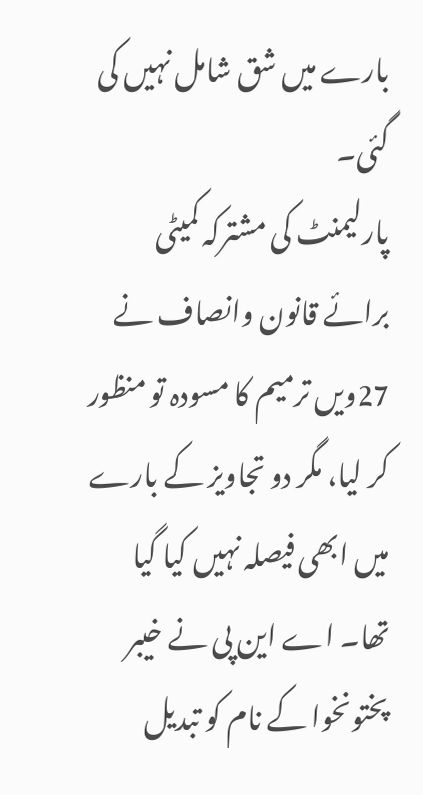بارے میں شق شامل نہیں کی گئی۔
پارلیمنٹ کی مشترکہ کمیٹی برائے قانون وانصاف نے 27ویں ترمیم کا مسودہ تو منظور کر لیا، مگر دو تجاویز کے بارے میں ابھی فیصلہ نہیں کیا گیا تھا۔ اے این پی نے خیبر پختونخوا کے نام کو تبدیل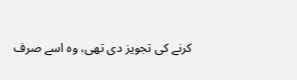کرنے کی تجویز دی تھی، وہ اسے صرف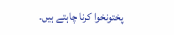پختونخوا کرنا چاہتے ہیں۔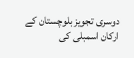دوسری تجویز بلوچستان کے ارکان اسمبلی کی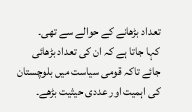تعداد بڑھانے کے حوالے سے تھی۔
کہا جاتا ہے کہ ان کی تعداد بڑھائی جائے تاکہ قومی سیاست میں بلوچستان کی اہمیت اور عددی حیثیت بڑھے۔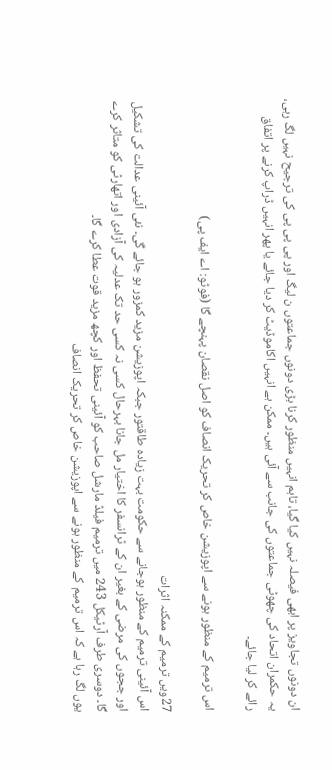ان دونوں تجاویز پر ابھی فیصلہ نہیں کیا گیا، تاہم انہیں منظور کرنا بڑی دونوں جماعتوں ن لیگ اور پی پی پی کی ترجیح نہیں لگ رہی، یہ حکمران اتحاد کی چھوٹی جماعتوں کی جانب سے آئی ہیں۔ ممکن ہے انہیں اکاموڈیٹ کر دیا جائے یا پھر انہیں ڈراپ کرنے پر اتفاق رائے کر لیا جائے۔

اس ترمیم کے منظور ہونے سے اپوزیشن خاص کر تحریک انصاف کو اصل نقصان پہنچے گا (فوٹو: اے ایف پی)

27ویں ترمیم کے ممکنہ اثرات
اس آئینی ترمیم کے منظور ہوجانے سے حکومت بہت زیادہ طاقتور جبکہ اپوزیشن مزید کمزور ہو جائے گی۔ نئی آئینی عدالت کی تشکیل اور ججوں کی مرضی کے بغیر ان کے ٹرانسفر کا اختیار مل جانا بہرحال کسی نہ کسی حد تک عدلیہ کی آزادی اور اتھارٹی کو متاثر کرے گا۔ دوسری طرف آرٹیکل 243 میں ترمیم فیلڈ مارشل صاحب کو آئینی تحفظ اور کچھ مزید قوت عطا کرے گا۔
یوں لگ رہا ہے کہ اس ترمیم کے منظور ہونے سے اپوزیشن خاص کر تحریک انصاف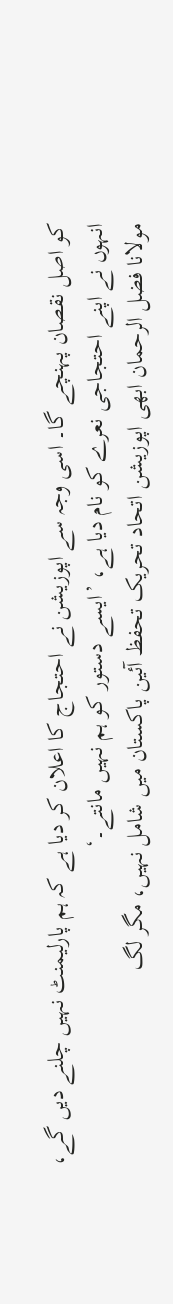کو اصل نقصان پہنچے گا۔ اسی وجہ سے اپوزیشن نے احتجاج کا اعلان کر دیا ہے کہ ہم پارلیمنٹ نہیں چلنے دیں گے، انہوں نے اپنے احتجاجی نعرے کو نام دیا ہے، ’ایسے دستور کو ہم نہیں مانتے۔‘
مولانا فضل الرحمان ابھی اپوزیشن اتحاد تحریک تحفظ آئین پاکستان میں شامل نہیں، مگر لگ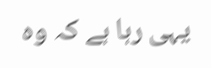یہی رہا ہے کہ وہ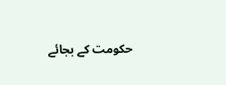حکومت کے بجائے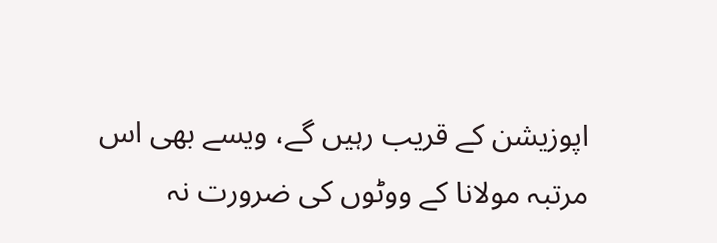اپوزیشن کے قریب رہیں گے، ویسے بھی اس مرتبہ مولانا کے ووٹوں کی ضرورت نہ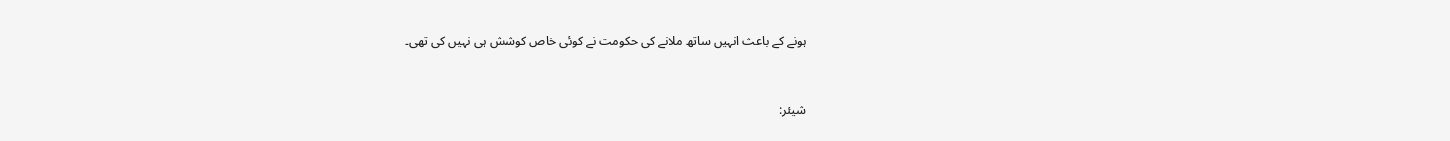ہونے کے باعث انہیں ساتھ ملانے کی حکومت نے کوئی خاص کوشش ہی نہیں کی تھی۔



شیئر: